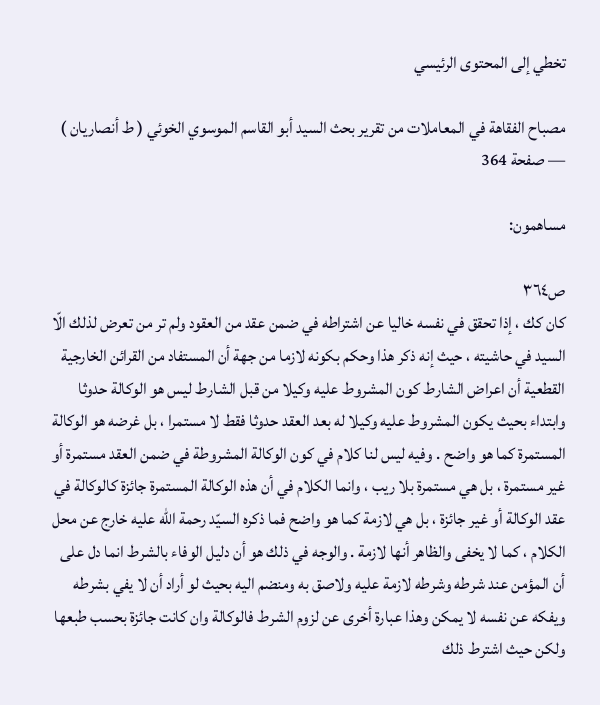تخطي إلى المحتوى الرئيسي

مصباح الفقاهة في المعاملات من تقرير بحث السيد أبو القاسم الموسوي الخوئي ( ط أنصاريان ) — صفحة 364

مساهمون:

ص٣٦٤
كان كك ، إذا تحقق في نفسه خاليا عن اشتراطه في ضمن عقد من العقود ولم تر من تعرض لذلك الّا السيد في حاشيته ، حيث إنه ذكر هذا وحكم بكونه لازما من جهة أن المستفاد من القرائن الخارجية القطعية أن اعراض الشارط كون المشروط عليه وكيلا من قبل الشارط ليس هو الوكالة حدوثا وابتداء بحيث يكون المشروط عليه وكيلا له بعد العقد حدوثا فقط لا مستمرا ، بل غرضه هو الوكالة المستمرة كما هو واضح . وفيه ليس لنا كلام في كون الوكالة المشروطة في ضمن العقد مستمرة أو غير مستمرة ، بل هي مستمرة بلا ريب ، وانما الكلام في أن هذه الوكالة المستمرة جائزة كالوكالة في عقد الوكالة أو غير جائزة ، بل هي لازمة كما هو واضح فما ذكره السيّد رحمة اللّه عليه خارج عن محل الكلام ، كما لا يخفى والظاهر أنها لازمة . والوجه في ذلك هو أن دليل الوفاء بالشرط انما دل على أن المؤمن عند شرطه وشرطه لازمة عليه ولاصق به ومنضم اليه بحيث لو أراد أن لا يفي بشرطه ويفكه عن نفسه لا يمكن وهذا عبارة أخرى عن لزوم الشرط فالوكالة وان كانت جائزة بحسب طبعها ولكن حيث اشترط ذلك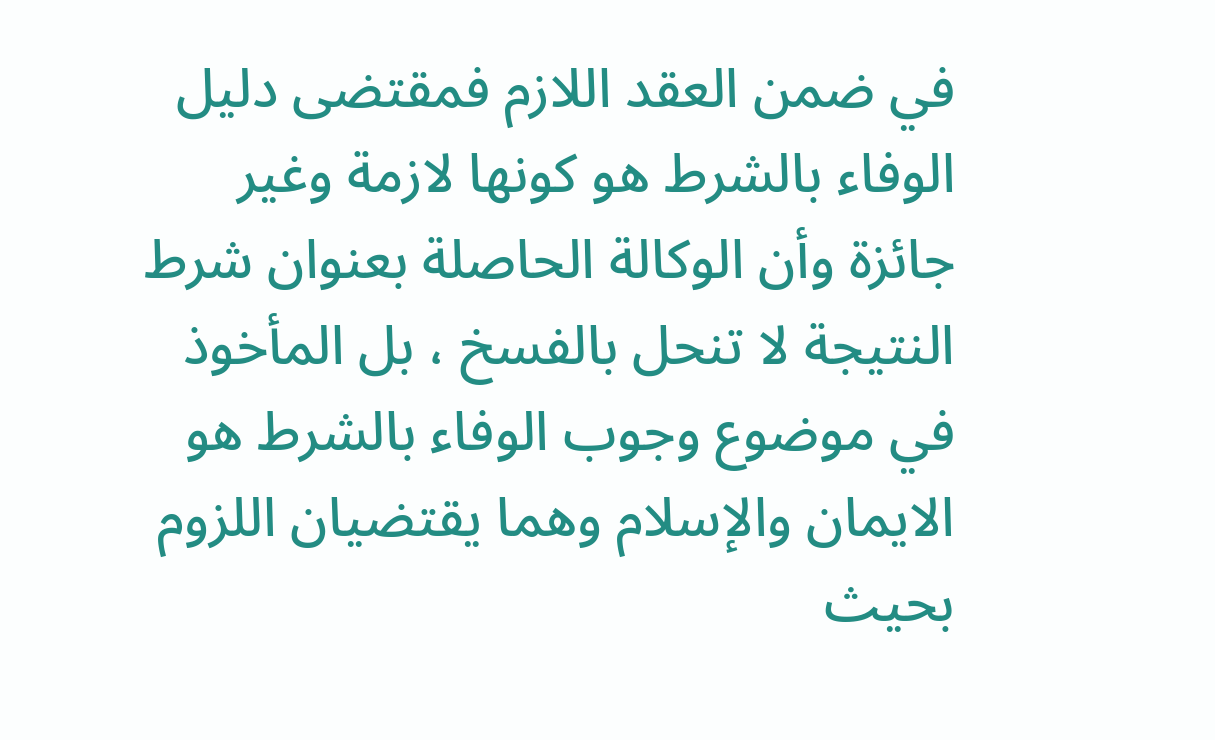في ضمن العقد اللازم فمقتضى دليل الوفاء بالشرط هو كونها لازمة وغير جائزة وأن الوكالة الحاصلة بعنوان شرط النتيجة لا تنحل بالفسخ ، بل المأخوذ في موضوع وجوب الوفاء بالشرط هو الايمان والإسلام وهما يقتضيان اللزوم بحيث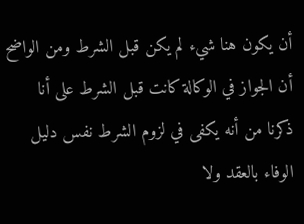أن يكون هنا شيء لم يكن قبل الشرط ومن الواضح أن الجواز في الوكالة كانت قبل الشرط على أنا ذكرنا من أنه يكفى في لزوم الشرط نفس دليل الوفاء بالعقد ولا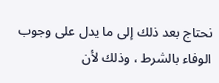نحتاج بعد ذلك إلى ما يدل على وجوب الوفاء بالشرط ، وذلك لأن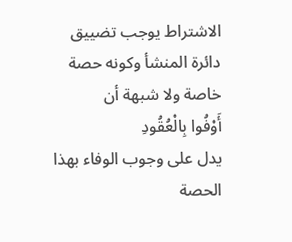الاشتراط يوجب تضييق دائرة المنشأ وكونه حصة خاصة ولا شبهة أن
أَوْفُوا بِالْعُقُودِ
يدل على وجوب الوفاء بهذا الحصة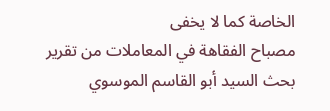الخاصة كما لا يخفى
مصباح الفقاهة في المعاملات من تقرير بحث السيد أبو القاسم الموسوي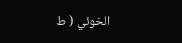الخوئي ( ط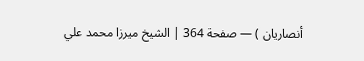أنصاريان ) — صفحة 364 | الشيخ ميرزا محمد علي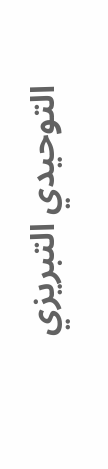التوحيدي التبريزي